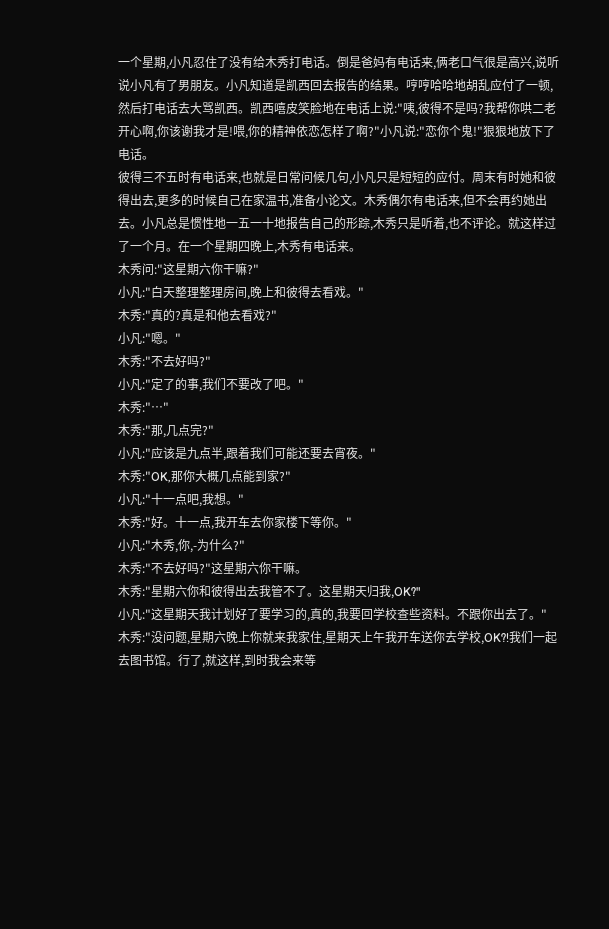一个星期,小凡忍住了没有给木秀打电话。倒是爸妈有电话来,俩老口气很是高兴,说听说小凡有了男朋友。小凡知道是凯西回去报告的结果。哼哼哈哈地胡乱应付了一顿,然后打电话去大骂凯西。凯西嘻皮笑脸地在电话上说:"咦,彼得不是吗?我帮你哄二老开心啊,你该谢我才是!喂,你的精神依恋怎样了啊?"小凡说:"恋你个鬼!"狠狠地放下了电话。
彼得三不五时有电话来,也就是日常问候几句,小凡只是短短的应付。周末有时她和彼得出去,更多的时候自己在家温书,准备小论文。木秀偶尔有电话来,但不会再约她出去。小凡总是惯性地一五一十地报告自己的形踪,木秀只是听着,也不评论。就这样过了一个月。在一个星期四晚上,木秀有电话来。
木秀问:"这星期六你干嘛?"
小凡:"白天整理整理房间,晚上和彼得去看戏。"
木秀:"真的?真是和他去看戏?"
小凡:"嗯。"
木秀:"不去好吗?"
小凡:"定了的事,我们不要改了吧。"
木秀:"…"
木秀:"那,几点完?"
小凡:"应该是九点半,跟着我们可能还要去宵夜。"
木秀:"OK,那你大概几点能到家?"
小凡:"十一点吧,我想。"
木秀:"好。十一点,我开车去你家楼下等你。"
小凡:"木秀,你,-为什么?"
木秀:"不去好吗?"这星期六你干嘛。
木秀:"星期六你和彼得出去我管不了。这星期天归我,OK?"
小凡:"这星期天我计划好了要学习的,真的,我要回学校查些资料。不跟你出去了。"
木秀:"没问题,星期六晚上你就来我家住,星期天上午我开车送你去学校,OK?!我们一起去图书馆。行了,就这样,到时我会来等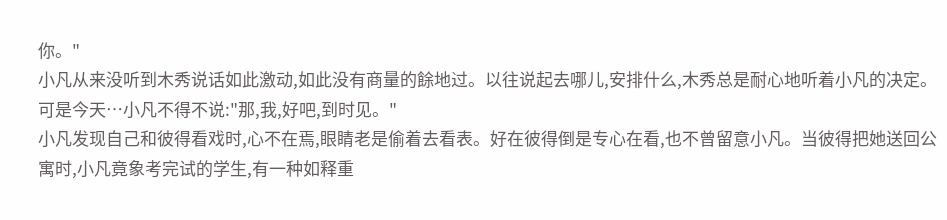你。"
小凡从来没听到木秀说话如此激动,如此没有商量的餘地过。以往说起去哪儿,安排什么,木秀总是耐心地听着小凡的决定。可是今天…小凡不得不说:"那,我,好吧,到时见。"
小凡发现自己和彼得看戏时,心不在焉,眼睛老是偷着去看表。好在彼得倒是专心在看,也不曾留意小凡。当彼得把她送回公寓时,小凡竟象考完试的学生,有一种如释重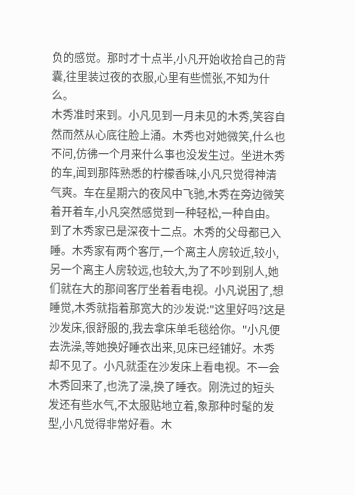负的感觉。那时才十点半,小凡开始收拾自己的背囊,往里装过夜的衣服,心里有些慌张,不知为什么。
木秀准时来到。小凡见到一月未见的木秀,笑容自然而然从心底往脸上涌。木秀也对她微笑,什么也不问,仿彿一个月来什么事也没发生过。坐进木秀的车,闻到那阵熟悉的柠檬香味,小凡只觉得神清气爽。车在星期六的夜风中飞驰,木秀在旁边微笑着开着车,小凡突然感觉到一种轻松,一种自由。
到了木秀家已是深夜十二点。木秀的父母都已入睡。木秀家有两个客厅,一个离主人房较近,较小,另一个离主人房较远,也较大,为了不吵到别人,她们就在大的那间客厅坐着看电视。小凡说困了,想睡觉,木秀就指着那宽大的沙发说:"这里好吗?这是沙发床,很舒服的,我去拿床单毛毯给你。"小凡便去洗澡,等她换好睡衣出来,见床已经铺好。木秀却不见了。小凡就歪在沙发床上看电视。不一会木秀回来了,也洗了澡,换了睡衣。刚洗过的短头发还有些水气,不太服贴地立着,象那种时髦的发型,小凡觉得非常好看。木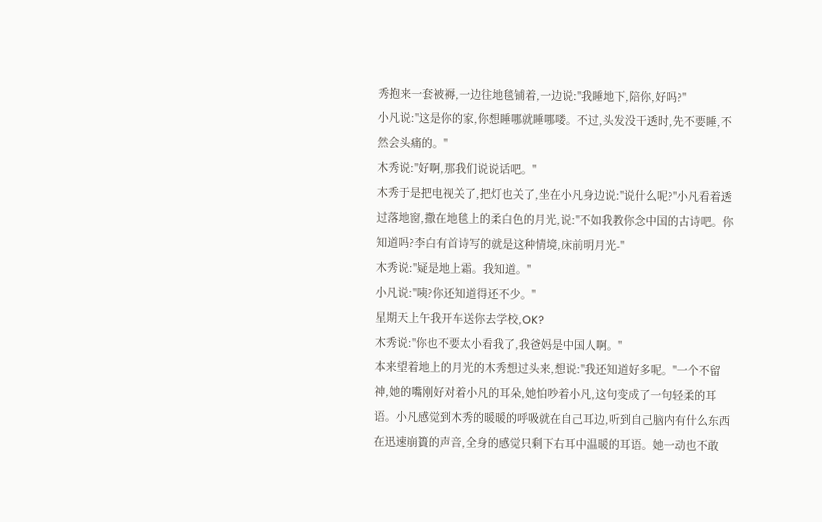秀抱来一套被褥,一边往地毯铺着,一边说:"我睡地下,陪你,好吗?"
小凡说:"这是你的家,你想睡哪就睡哪喽。不过,头发没干透时,先不要睡,不然会头痛的。"
木秀说:"好啊,那我们说说话吧。"
木秀于是把电视关了,把灯也关了,坐在小凡身边说:"说什么呢?"小凡看着透过落地窗,撒在地毯上的柔白色的月光,说:"不如我教你念中国的古诗吧。你知道吗?李白有首诗写的就是这种情境,床前明月光-"
木秀说:"疑是地上霜。我知道。"
小凡说:"咦?你还知道得还不少。"
星期天上午我开车送你去学校,OK?
木秀说:"你也不要太小看我了,我爸妈是中国人啊。"
本来望着地上的月光的木秀想过头来,想说:"我还知道好多呢。"一个不留神,她的嘴刚好对着小凡的耳朵,她怕吵着小凡,这句变成了一句轻柔的耳语。小凡感觉到木秀的暖暖的呼吸就在自己耳边,听到自己脑内有什么东西在迅速崩簣的声音,全身的感觉只剩下右耳中温暖的耳语。她一动也不敢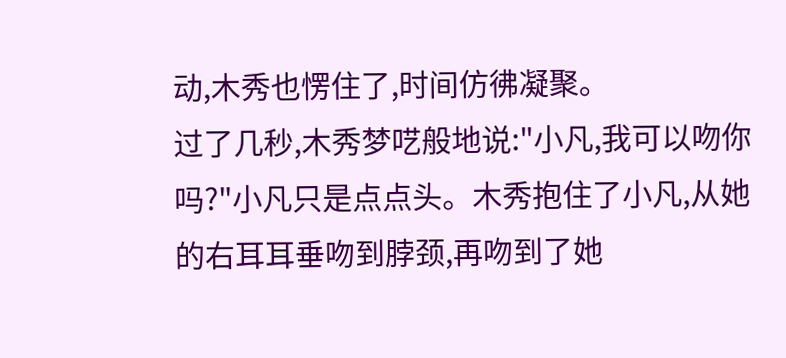动,木秀也愣住了,时间仿彿凝聚。
过了几秒,木秀梦呓般地说:"小凡,我可以吻你吗?"小凡只是点点头。木秀抱住了小凡,从她的右耳耳垂吻到脖颈,再吻到了她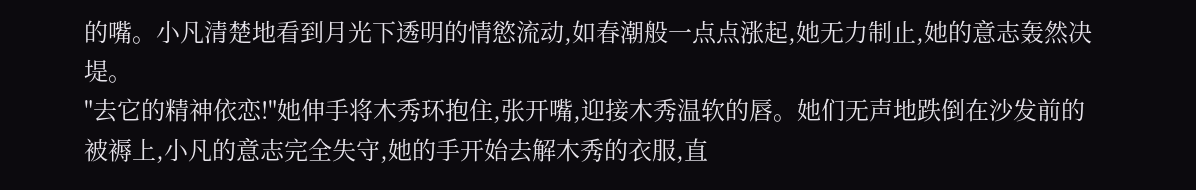的嘴。小凡清楚地看到月光下透明的情慾流动,如春潮般一点点涨起,她无力制止,她的意志轰然决堤。
"去它的精神依恋!"她伸手将木秀环抱住,张开嘴,迎接木秀温软的唇。她们无声地跌倒在沙发前的被褥上,小凡的意志完全失守,她的手开始去解木秀的衣服,直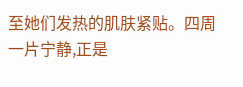至她们发热的肌肤紧贴。四周一片宁静,正是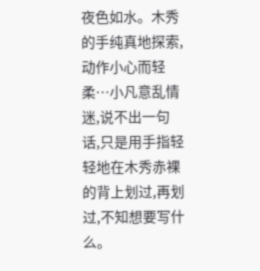夜色如水。木秀的手纯真地探索,动作小心而轻柔…小凡意乱情迷,说不出一句话,只是用手指轻轻地在木秀赤裸的背上划过,再划过,不知想要写什么。